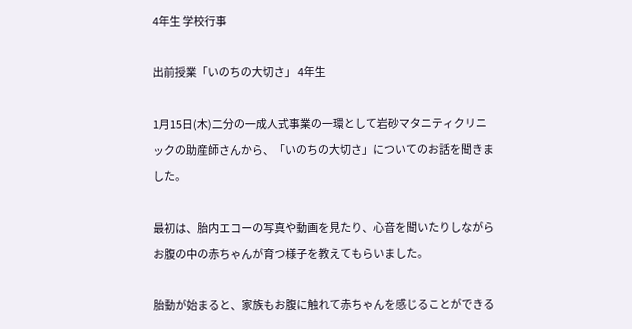4年生 学校行事

出前授業「いのちの大切さ」 4年生

1月15日(木)二分の一成人式事業の一環として岩砂マタニティクリニックの助産師さんから、「いのちの大切さ」についてのお話を聞きました。

最初は、胎内エコーの写真や動画を見たり、心音を聞いたりしながらお腹の中の赤ちゃんが育つ様子を教えてもらいました。

胎動が始まると、家族もお腹に触れて赤ちゃんを感じることができる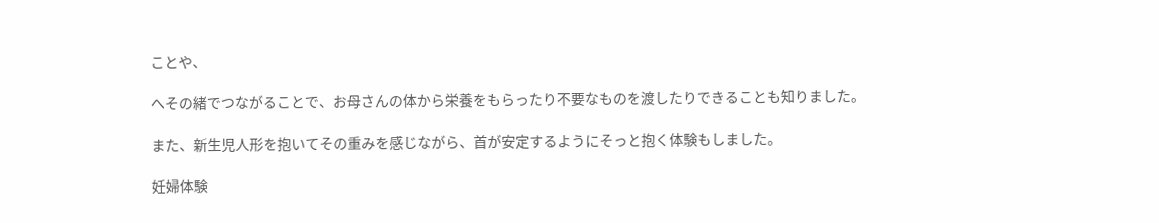ことや、

へその緒でつながることで、お母さんの体から栄養をもらったり不要なものを渡したりできることも知りました。

また、新生児人形を抱いてその重みを感じながら、首が安定するようにそっと抱く体験もしました。

妊婦体験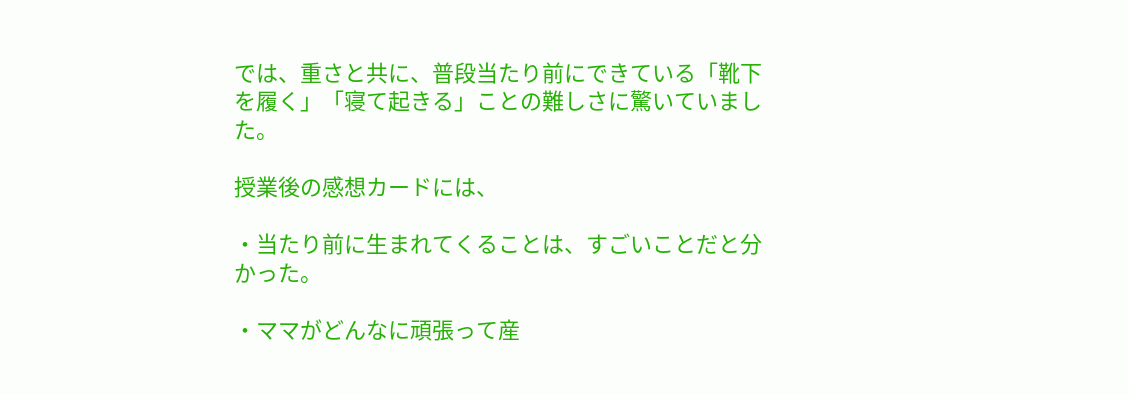では、重さと共に、普段当たり前にできている「靴下を履く」「寝て起きる」ことの難しさに驚いていました。

授業後の感想カードには、

・当たり前に生まれてくることは、すごいことだと分かった。

・ママがどんなに頑張って産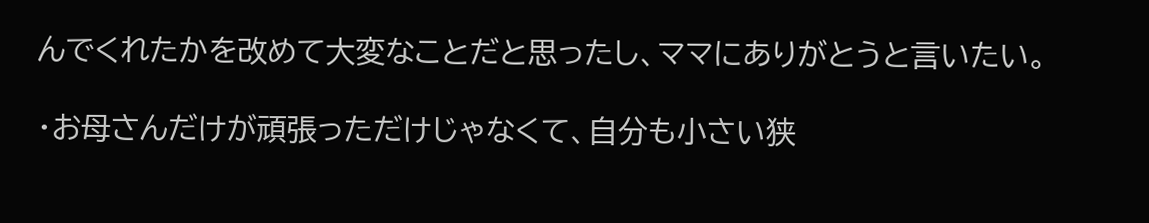んでくれたかを改めて大変なことだと思ったし、ママにありがとうと言いたい。

・お母さんだけが頑張っただけじゃなくて、自分も小さい狭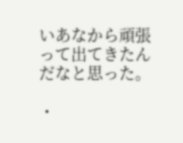いあなから頑張って出てきたんだなと思った。

・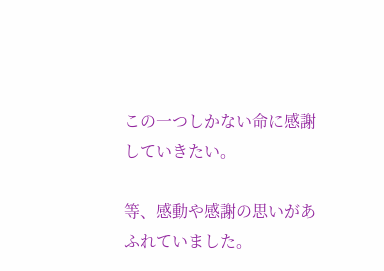この一つしかない命に感謝していきたい。

等、感動や感謝の思いがあふれていました。